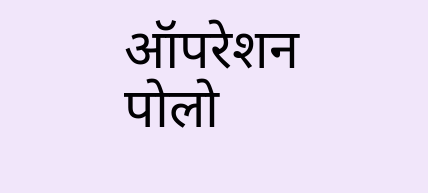ऑपरेशन पोलो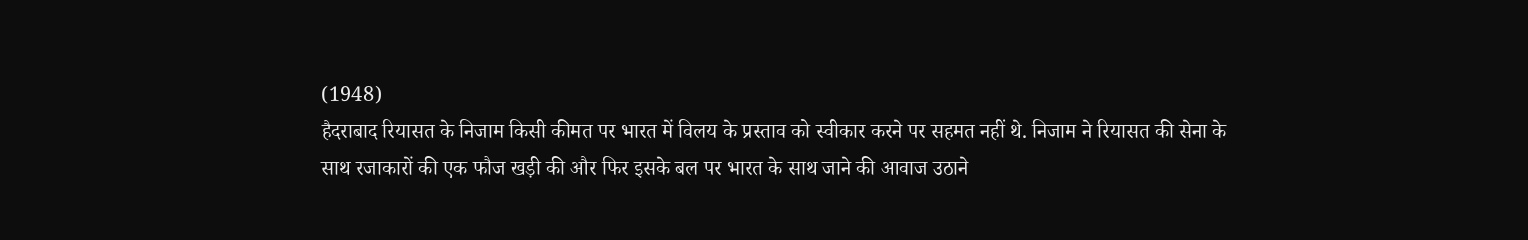(1948)
हैदराबाद रियासत के निजाम किसी कीमत पर भारत में विलय के प्रस्ताव को स्वीकार करने पर सहमत नहीं थे. निजाम ने रियासत की सेना के साथ रजाकारों की एक फौज खड़ी की और फिर इसके बल पर भारत के साथ जाने की आवाज उठाने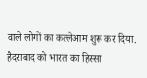वाले लोगों का कत्लेआम शुरू कर दिया. हैदराबाद को भारत का हिस्सा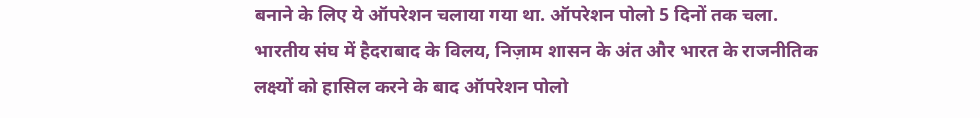बनाने के लिए ये ऑपरेशन चलाया गया था. ऑपरेशन पोलो 5 दिनों तक चला. भारतीय संघ में हैदराबाद के विलय, निज़ाम शासन के अंत और भारत के राजनीतिक लक्ष्यों को हासिल करने के बाद ऑपरेशन पोलो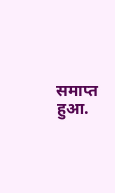समाप्त हुआ.